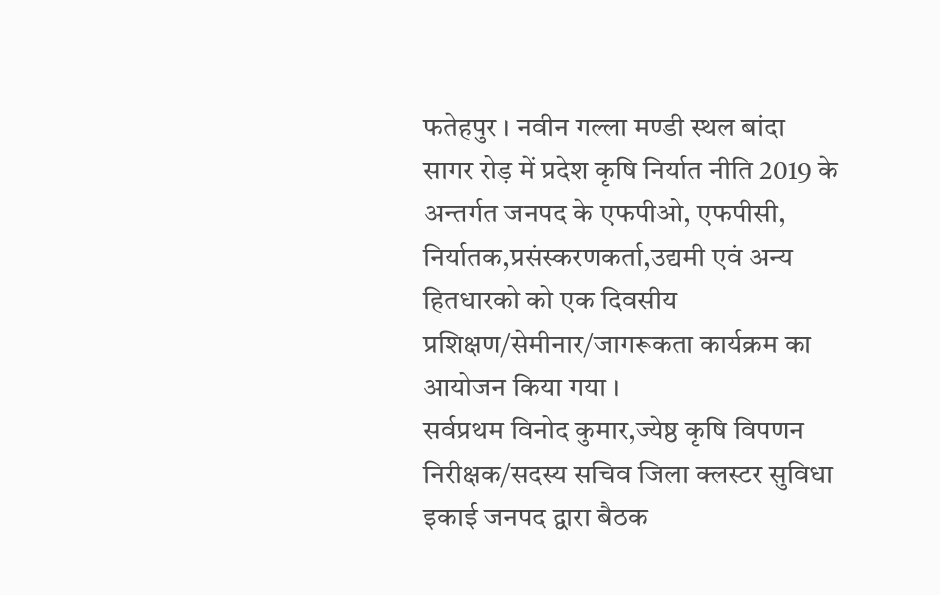फतेहपुर । नवीन गल्ला मण्डी स्थल बांदा सागर रोड़ में प्रदेश कृषि निर्यात नीति 2019 के अन्तर्गत जनपद के एफपीओ, एफपीसी, निर्यातक,प्रसंस्करणकर्ता,उद्यमी एवं अन्य हितधारको को एक दिवसीय प्रशिक्षण/सेमीनार/जागरूकता कार्यक्रम का आयोजन किया गया ।
सर्वप्रथम विनोद कुमार,ज्येष्ठ कृषि विपणन निरीक्षक/सदस्य सचिव जिला क्लस्टर सुविधा इकाई जनपद द्वारा बैठक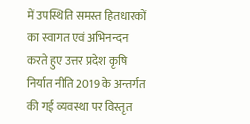में उपस्थिति समस्त हितधारकों का स्वागत एवं अभिनन्दन करते हुए उत्तर प्रदेश कृषि निर्यात नीति 2019 के अन्तर्गत की गई व्यवस्था पर विस्तृत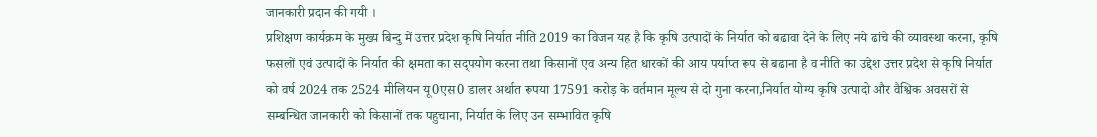जानकारी प्रदान की गयी ।
प्रशिक्षण कार्यक्रम के मुख्य बिन्दु में उत्तर प्रदेश कृषि निर्यात नीति 2019 का विजन यह है कि कृषि उत्पादों के निर्यात को बढावा देने के लिए नये ढांचे की व्यावस्था करना, कृषि फसलों एवं उत्पादों के निर्यात की क्षमता का सद्पयोग करना तथा किसानों एव अन्य हित धारकों की आय पर्याप्त रूप से बढाना है व नीति का उद्देश उत्तर प्रदेश से कृषि निर्यात को वर्ष 2024 तक 2524 मीलियन यू0एस0 डालर अर्थात रूपया 17591 करोड़ के वर्तमान मूल्य से दो गुना करना,निर्यात योग्य कृषि उत्पादो और वैश्विक अवसरों से सम्बन्धित जानकारी को किसानों तक पहुचाना, निर्यात के लिए उन सम्भावित कृषि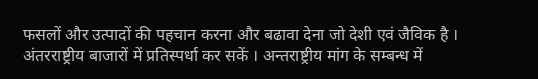फसलों और उत्पादों की पहचान करना और बढावा देना जो देशी एवं जैविक है । अंतरराष्ट्रीय बाजारों में प्रतिस्पर्धा कर सकें । अन्तराष्ट्रीय मांग के सम्बन्ध में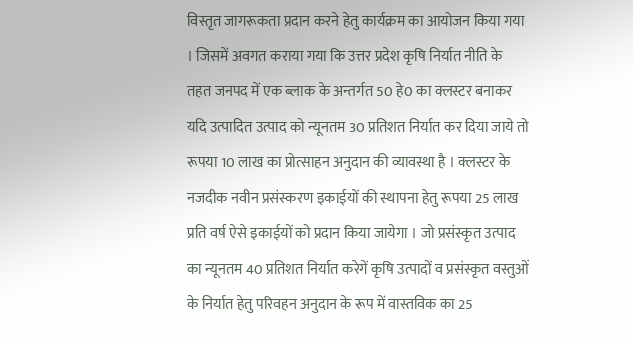विस्तृत जागरूकता प्रदान करने हेतु कार्यक्रम का आयोजन किया गया । जिसमें अवगत कराया गया कि उत्तर प्रदेश कृषि निर्यात नीति के तहत जनपद में एक ब्लाक के अन्तर्गत 50 हे0 का क्लस्टर बनाकर यदि उत्पादित उत्पाद को न्यूनतम 30 प्रतिशत निर्यात कर दिया जाये तो रूपया 10 लाख का प्रोत्साहन अनुदान की व्यावस्था है । क्लस्टर के नजदीक नवीन प्रसंस्करण इकाईयों की स्थापना हेतु रूपया 25 लाख प्रति वर्ष ऐसे इकाईयों को प्रदान किया जायेगा । जो प्रसंस्कृत उत्पाद का न्यूनतम 40 प्रतिशत निर्यात करेगें कृषि उत्पादों व प्रसंस्कृत वस्तुओं के निर्यात हेतु परिवहन अनुदान के रूप में वास्तविक का 25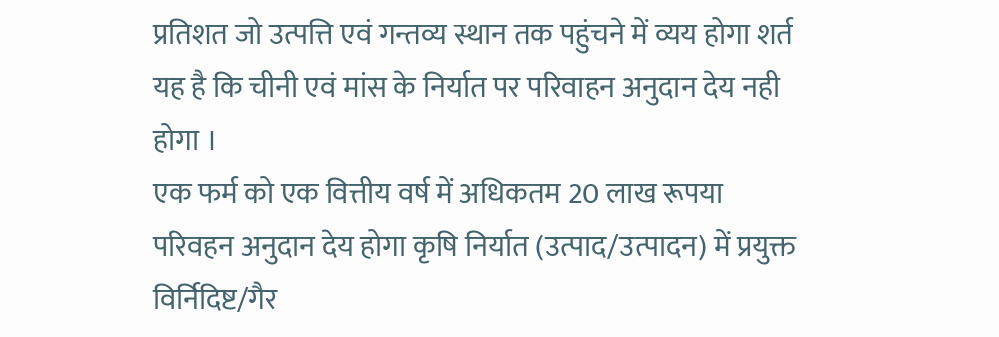प्रतिशत जो उत्पत्ति एवं गन्तव्य स्थान तक पहुंचने में व्यय होगा शर्त यह है कि चीनी एवं मांस के निर्यात पर परिवाहन अनुदान देय नही होगा ।
एक फर्म को एक वित्तीय वर्ष में अधिकतम 20 लाख रूपया परिवहन अनुदान देय होगा कृषि निर्यात (उत्पाद/उत्पादन) में प्रयुक्त विर्निदिष्ट/गैर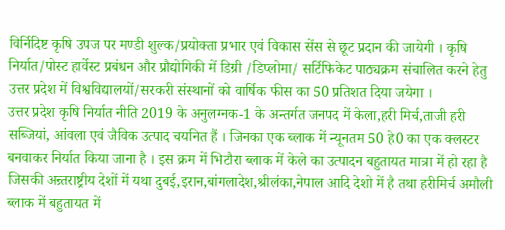विर्निदिष्ट कृषि उपज पर मण्डी शुल्क/प्रयोक्ता प्रभार एवं विकास सेंस से छूट प्रदान की जायेगी । कृषि निर्यात/पोस्ट हार्वेस्ट प्रबंधन और प्रौद्योगिकी में डिग्री /डिप्लोमा/ सर्टिफिकेट पाठ्यक्रम संचालित करने हेतु उत्तर प्रदेश में विश्वविद्यालयों/सरकरी संस्थानों को वार्षिक फीस का 50 प्रतिशत दिया जयेगा ।
उत्तर प्रदेश कृषि निर्यात नीति 2019 के अनुलग्नक-1 के अन्तर्गत जनपद में केला,हरी मिर्च,ताजी हरी सब्जियां, आंवला एवं जैविक उत्पाद चयनित हैं । जिनका एक ब्लाक में न्यूनतम 50 हे0 का एक क्लस्टर बनवाकर निर्यात किया जाना है । इस क्रम में भिटौरा ब्लाक में केले का उत्पादन बहुतायत मात्रा में हो रहा है जिसकी अन्र्तराष्ट्रीय देशों में यथा दुबई,इरान,बांगलादेश,श्रीलंका,नेपाल आदि देशो में है तथा हरीमिर्च अमौली ब्लाक में बहुतायत में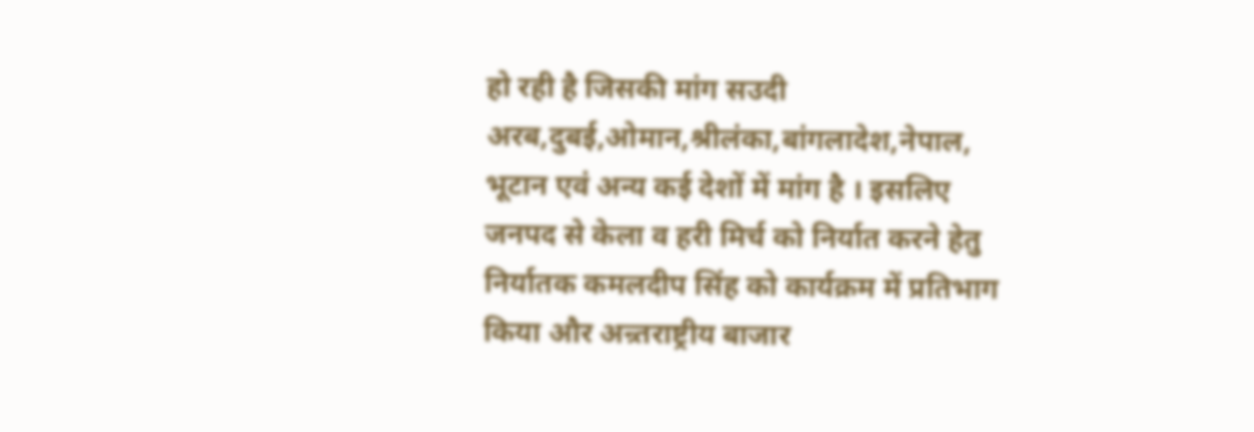हो रही है जिसकी मांग सउदी अरब,दुबई,ओमान,श्रीलंका,बांगलादेश,नेपाल, भूटान एवं अन्य कई देशों में मांग है । इसलिए जनपद से केला व हरी मिर्च को निर्यात करने हेतु निर्यातक कमलदीप सिंह को कार्यक्रम में प्रतिभाग किया और अन्र्तराष्ट्रीय बाजार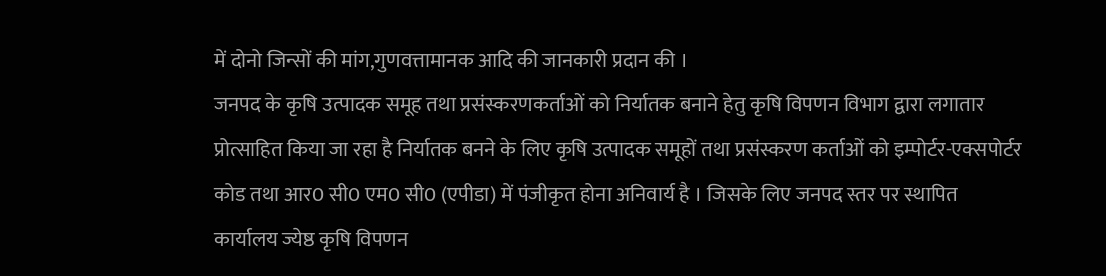में दोनो जिन्सों की मांग,गुणवत्तामानक आदि की जानकारी प्रदान की ।
जनपद के कृषि उत्पादक समूह तथा प्रसंस्करणकर्ताओं को निर्यातक बनाने हेतु कृषि विपणन विभाग द्वारा लगातार प्रोत्साहित किया जा रहा है निर्यातक बनने के लिए कृषि उत्पादक समूहों तथा प्रसंस्करण कर्ताओं को इम्पोर्टर-एक्सपोर्टर कोड तथा आर0 सी0 एम0 सी0 (एपीडा) में पंजीकृत होना अनिवार्य है । जिसके लिए जनपद स्तर पर स्थापित कार्यालय ज्येष्ठ कृषि विपणन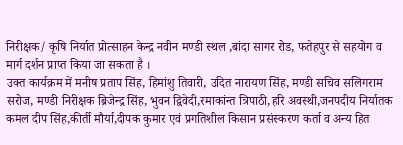निरीक्षक/ कृषि निर्यात प्रोत्साहन केन्द्र नवीन मण्डी स्थल ,बांदा सागर रोड, फतेहपुर से सहयोग व मार्ग दर्शन प्राप्त किया जा सकता है ।
उक्त कार्यक्रम में मनीष प्रताप सिंह, हिमांशु तिवारी, उदित नारायण सिंह, मण्डी सचिव सलिगराम सरोज, मण्डी निरीक्षक ब्रिजेन्द्र सिंह, भुवन द्विवेदी,रमाकांन्त त्रिपाठी,हरि अवस्थी,जनपदीय निर्यातक कमल दीप सिंह,कीर्ती मौर्या,दीपक कुमार एवं प्रगतिशील किसान प्रसंस्करण कर्ता व अन्य हित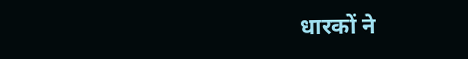धारकों ने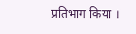प्रतिभाग किया ।